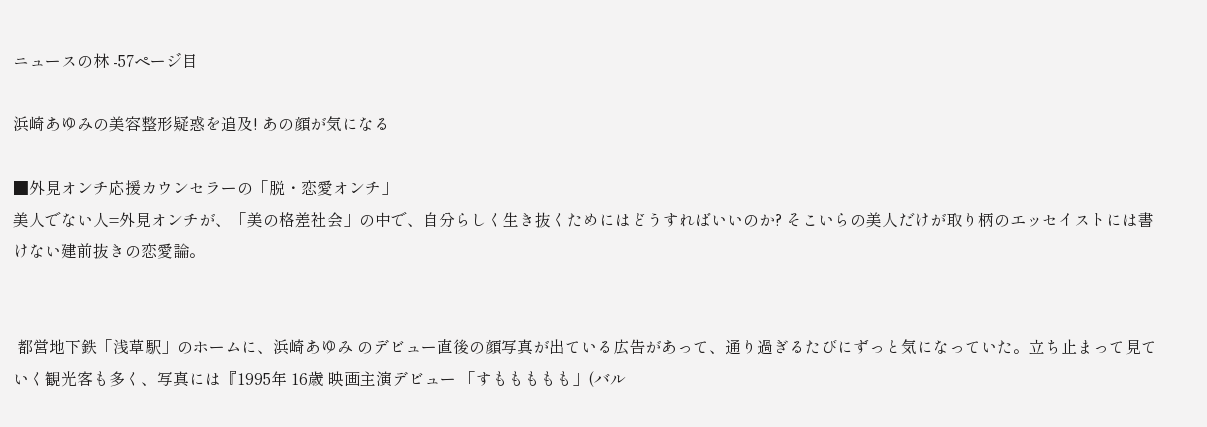ニュースの林 -57ページ目

浜崎あゆみの美容整形疑惑を追及! あの顔が気になる

■外見オンチ応援カウンセラーの「脱・恋愛オンチ」
美人でない人=外見オンチが、「美の格差社会」の中で、自分らしく生き抜くためにはどうすればいいのか? そこいらの美人だけが取り柄のエッセイストには書けない建前抜きの恋愛論。


 都営地下鉄「浅草駅」のホームに、浜崎あゆみ のデビュー直後の顔写真が出ている広告があって、通り過ぎるたびにずっと気になっていた。立ち止まって見ていく観光客も多く、写真には『1995年 16歳 映画主演デビュー 「すももももも」(バル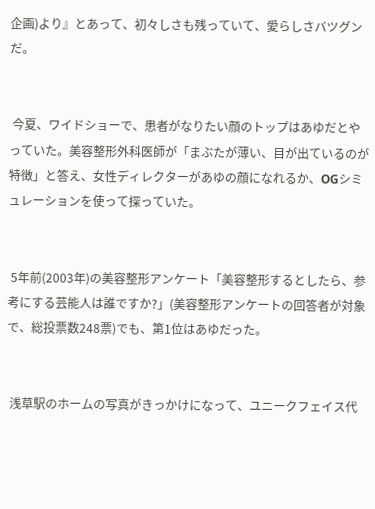企画)より』とあって、初々しさも残っていて、愛らしさバツグンだ。


 今夏、ワイドショーで、患者がなりたい顔のトップはあゆだとやっていた。美容整形外科医師が「まぶたが薄い、目が出ているのが特徴」と答え、女性ディレクターがあゆの顔になれるか、OGシミュレーションを使って探っていた。


 5年前(2003年)の美容整形アンケート「美容整形するとしたら、参考にする芸能人は誰ですか?」(美容整形アンケートの回答者が対象で、総投票数248票)でも、第1位はあゆだった。


 浅草駅のホームの写真がきっかけになって、ユニークフェイス代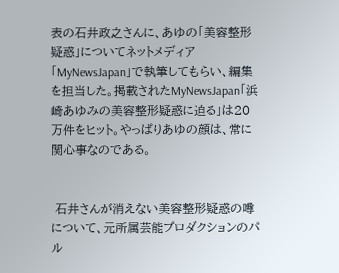表の石井政之さんに、あゆの「美容整形疑惑」についてネットメディア「MyNewsJapan」で執筆してもらい、編集を担当した。掲載されたMyNewsJapan「浜崎あゆみの美容整形疑惑に迫る」は20万件をヒット。やっぱりあゆの顔は、常に関心事なのである。


 石井さんが消えない美容整形疑惑の噂について、元所属芸能プロダクションのパル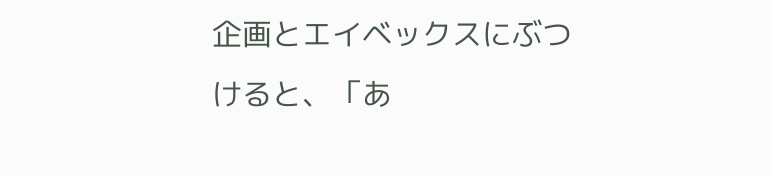企画とエイベックスにぶつけると、「あ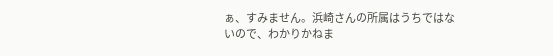ぁ、すみません。浜崎さんの所属はうちではないので、わかりかねま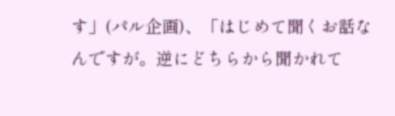す」(パル企画)、「はじめて聞くお話なんですが。逆にどちらから聞かれて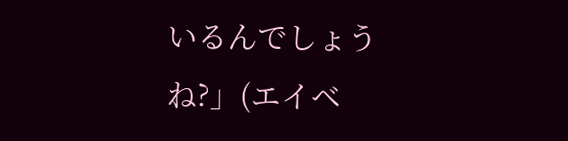いるんでしょうね?」(エイベ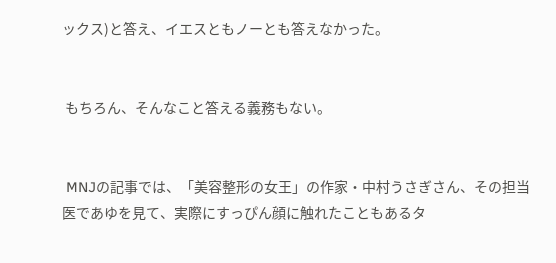ックス)と答え、イエスともノーとも答えなかった。


 もちろん、そんなこと答える義務もない。


 MNJの記事では、「美容整形の女王」の作家・中村うさぎさん、その担当医であゆを見て、実際にすっぴん顔に触れたこともあるタ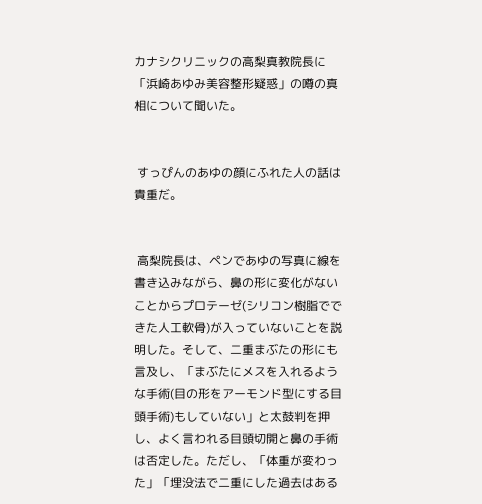カナシクリニックの高梨真教院長に「浜崎あゆみ美容整形疑惑」の噂の真相について聞いた。


 すっぴんのあゆの顔にふれた人の話は貴重だ。


 高梨院長は、ペンであゆの写真に線を書き込みながら、鼻の形に変化がないことからプロテーゼ(シリコン樹脂でできた人工軟骨)が入っていないことを説明した。そして、二重まぶたの形にも言及し、「まぶたにメスを入れるような手術(目の形をアーモンド型にする目頭手術)もしていない」と太鼓判を押し、よく言われる目頭切開と鼻の手術は否定した。ただし、「体重が変わった」「埋没法で二重にした過去はある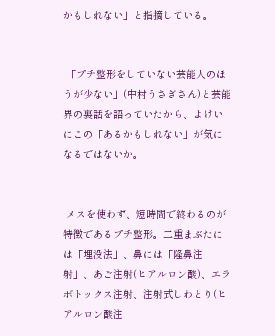かもしれない」と指摘している。


 「プチ整形をしていない芸能人のほうが少ない」(中村うさぎさん)と芸能界の裏話を語っていたから、よけいにこの「あるかもしれない」が気になるではないか。


 メスを使わず、短時間で終わるのが特徴であるプチ整形。二重まぶたには「埋没法」、鼻には「隆鼻注射」、あご注射(ヒアルロン酸)、エラボトックス注射、注射式しわとり(ヒアルロン酸注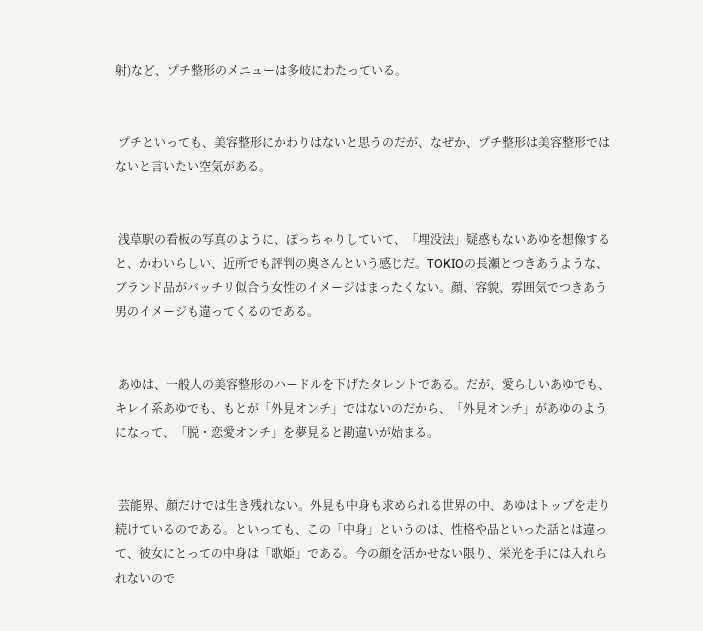射)など、プチ整形のメニューは多岐にわたっている。


 プチといっても、美容整形にかわりはないと思うのだが、なぜか、プチ整形は美容整形ではないと言いたい空気がある。


 浅草駅の看板の写真のように、ぽっちゃりしていて、「埋没法」疑惑もないあゆを想像すると、かわいらしい、近所でも評判の奥さんという感じだ。TOKIOの長瀬とつきあうような、ブランド品がバッチリ似合う女性のイメージはまったくない。顔、容貌、雰囲気でつきあう男のイメージも違ってくるのである。


 あゆは、一般人の美容整形のハードルを下げたタレントである。だが、愛らしいあゆでも、キレイ系あゆでも、もとが「外見オンチ」ではないのだから、「外見オンチ」があゆのようになって、「脱・恋愛オンチ」を夢見ると勘違いが始まる。


 芸能界、顔だけでは生き残れない。外見も中身も求められる世界の中、あゆはトップを走り続けているのである。といっても、この「中身」というのは、性格や品といった話とは違って、彼女にとっての中身は「歌姫」である。今の顔を活かせない限り、栄光を手には入れられないので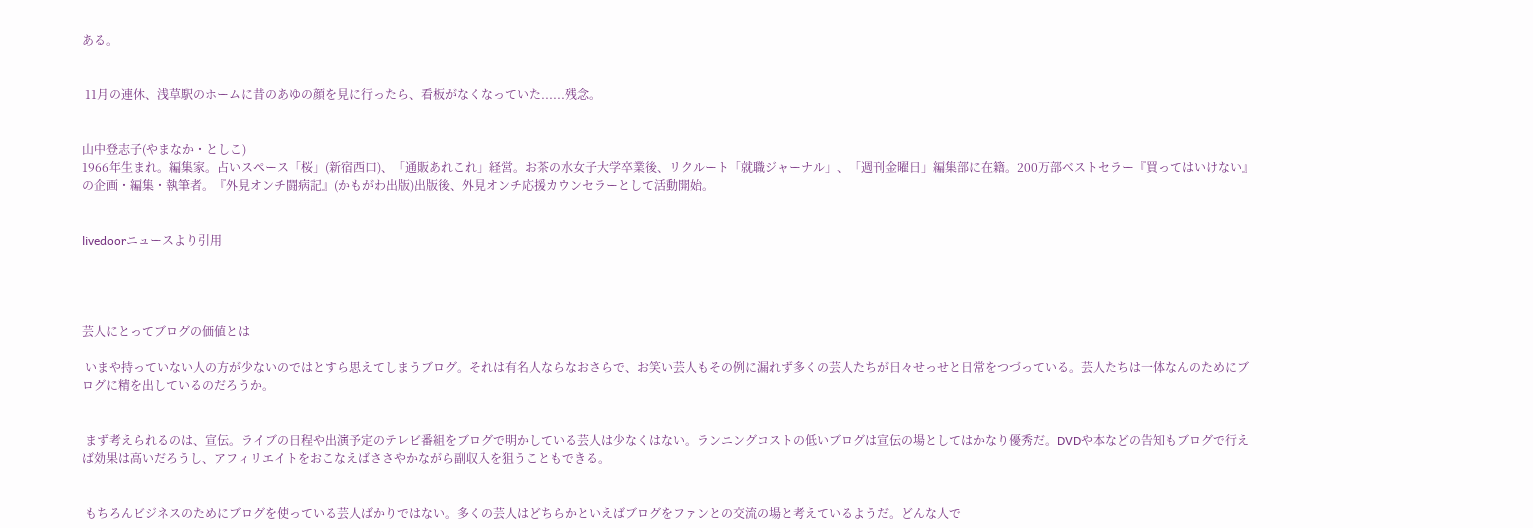ある。


 11月の連休、浅草駅のホームに昔のあゆの顔を見に行ったら、看板がなくなっていた......残念。


山中登志子(やまなか・としこ)
1966年生まれ。編集家。占いスペース「桜」(新宿西口)、「通販あれこれ」経営。お茶の水女子大学卒業後、リクルート「就職ジャーナル」、「週刊金曜日」編集部に在籍。200万部ベストセラー『買ってはいけない』の企画・編集・執筆者。『外見オンチ闘病記』(かもがわ出版)出版後、外見オンチ応援カウンセラーとして活動開始。


livedoorニュースより引用




芸人にとってブログの価値とは

 いまや持っていない人の方が少ないのではとすら思えてしまうブログ。それは有名人ならなおさらで、お笑い芸人もその例に漏れず多くの芸人たちが日々せっせと日常をつづっている。芸人たちは一体なんのためにブログに精を出しているのだろうか。


 まず考えられるのは、宣伝。ライブの日程や出演予定のテレビ番組をブログで明かしている芸人は少なくはない。ランニングコストの低いブログは宣伝の場としてはかなり優秀だ。DVDや本などの告知もブログで行えば効果は高いだろうし、アフィリエイトをおこなえばささやかながら副収入を狙うこともできる。


 もちろんビジネスのためにブログを使っている芸人ばかりではない。多くの芸人はどちらかといえばブログをファンとの交流の場と考えているようだ。どんな人で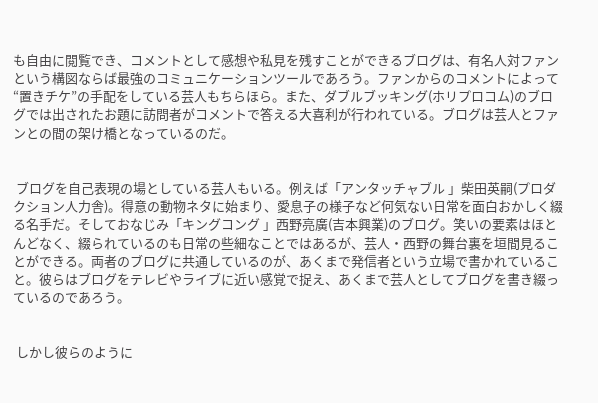も自由に閲覧でき、コメントとして感想や私見を残すことができるブログは、有名人対ファンという構図ならば最強のコミュニケーションツールであろう。ファンからのコメントによって“置きチケ”の手配をしている芸人もちらほら。また、ダブルブッキング(ホリプロコム)のブログでは出されたお題に訪問者がコメントで答える大喜利が行われている。ブログは芸人とファンとの間の架け橋となっているのだ。


 ブログを自己表現の場としている芸人もいる。例えば「アンタッチャブル 」柴田英嗣(プロダクション人力舎)。得意の動物ネタに始まり、愛息子の様子など何気ない日常を面白おかしく綴る名手だ。そしておなじみ「キングコング 」西野亮廣(吉本興業)のブログ。笑いの要素はほとんどなく、綴られているのも日常の些細なことではあるが、芸人・西野の舞台裏を垣間見ることができる。両者のブログに共通しているのが、あくまで発信者という立場で書かれていること。彼らはブログをテレビやライブに近い感覚で捉え、あくまで芸人としてブログを書き綴っているのであろう。


 しかし彼らのように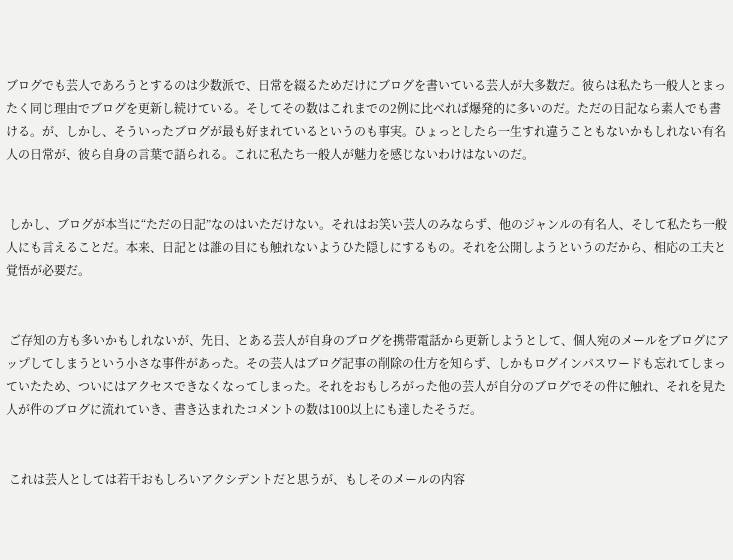ブログでも芸人であろうとするのは少数派で、日常を綴るためだけにブログを書いている芸人が大多数だ。彼らは私たち一般人とまったく同じ理由でブログを更新し続けている。そしてその数はこれまでの2例に比べれば爆発的に多いのだ。ただの日記なら素人でも書ける。が、しかし、そういったブログが最も好まれているというのも事実。ひょっとしたら一生すれ違うこともないかもしれない有名人の日常が、彼ら自身の言葉で語られる。これに私たち一般人が魅力を感じないわけはないのだ。


 しかし、ブログが本当に“ただの日記”なのはいただけない。それはお笑い芸人のみならず、他のジャンルの有名人、そして私たち一般人にも言えることだ。本来、日記とは誰の目にも触れないようひた隠しにするもの。それを公開しようというのだから、相応の工夫と覚悟が必要だ。


 ご存知の方も多いかもしれないが、先日、とある芸人が自身のブログを携帯電話から更新しようとして、個人宛のメールをブログにアップしてしまうという小さな事件があった。その芸人はブログ記事の削除の仕方を知らず、しかもログインパスワードも忘れてしまっていたため、ついにはアクセスできなくなってしまった。それをおもしろがった他の芸人が自分のブログでその件に触れ、それを見た人が件のブログに流れていき、書き込まれたコメントの数は100以上にも達したそうだ。


 これは芸人としては若干おもしろいアクシデントだと思うが、もしそのメールの内容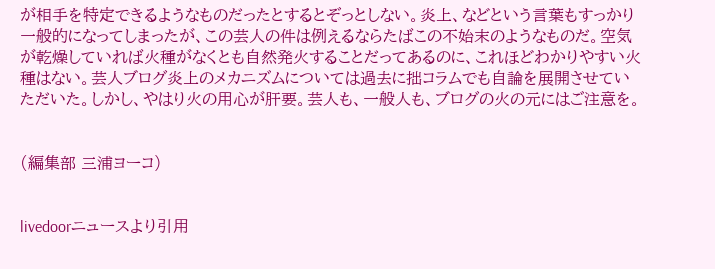が相手を特定できるようなものだったとするとぞっとしない。炎上、などという言葉もすっかり一般的になってしまったが、この芸人の件は例えるならたばこの不始末のようなものだ。空気が乾燥していれば火種がなくとも自然発火することだってあるのに、これほどわかりやすい火種はない。芸人ブログ炎上のメカニズムについては過去に拙コラムでも自論を展開させていただいた。しかし、やはり火の用心が肝要。芸人も、一般人も、ブログの火の元にはご注意を。


(編集部 三浦ヨーコ)


livedoorニュースより引用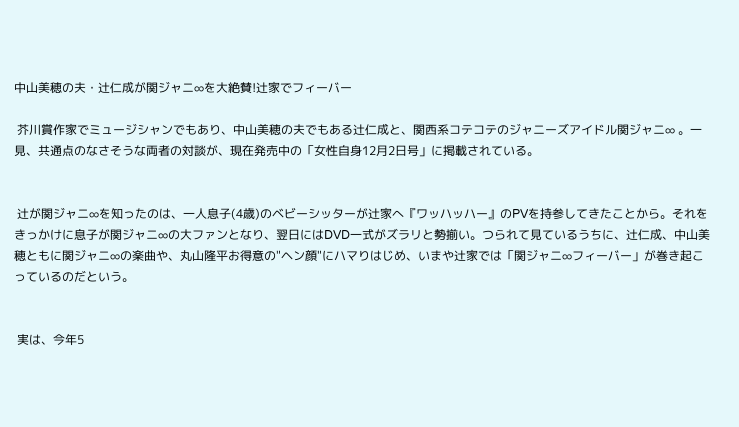中山美穂の夫・辻仁成が関ジャニ∞を大絶賛!辻家でフィーバー

 芥川賞作家でミュージシャンでもあり、中山美穂の夫でもある辻仁成と、関西系コテコテのジャニーズアイドル関ジャニ∞ 。一見、共通点のなさそうな両者の対談が、現在発売中の「女性自身12月2日号」に掲載されている。


 辻が関ジャニ∞を知ったのは、一人息子(4歳)のベビーシッターが辻家へ『ワッハッハー』のPVを持参してきたことから。それをきっかけに息子が関ジャニ∞の大ファンとなり、翌日にはDVD一式がズラリと勢揃い。つられて見ているうちに、辻仁成、中山美穂ともに関ジャニ∞の楽曲や、丸山隆平お得意の"ヘン顔"にハマりはじめ、いまや辻家では「関ジャニ∞フィーバー」が巻き起こっているのだという。


 実は、今年5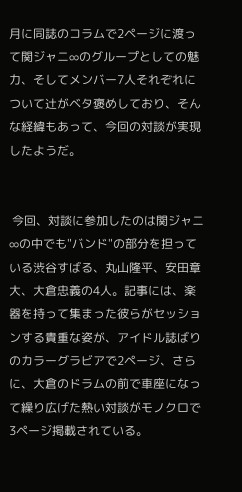月に同誌のコラムで2ページに渡って関ジャニ∞のグループとしての魅力、そしてメンバー7人それぞれについて辻がベタ褒めしており、そんな経緯もあって、今回の対談が実現したようだ。


 今回、対談に参加したのは関ジャニ∞の中でも"バンド"の部分を担っている渋谷すばる、丸山隆平、安田章大、大倉忠義の4人。記事には、楽器を持って集まった彼らがセッションする貴重な姿が、アイドル誌ばりのカラーグラビアで2ページ、さらに、大倉のドラムの前で車座になって繰り広げた熱い対談がモノクロで3ページ掲載されている。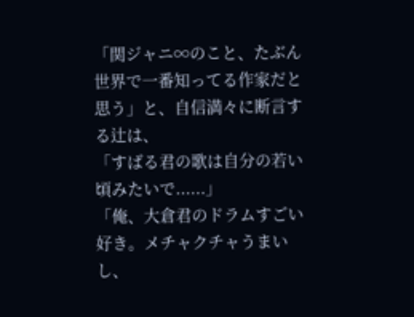「関ジャニ∞のこと、たぶん世界で一番知ってる作家だと思う」と、自信満々に断言する辻は、
「すばる君の歌は自分の若い頃みたいで......」
「俺、大倉君のドラムすごい好き。メチャクチャうまいし、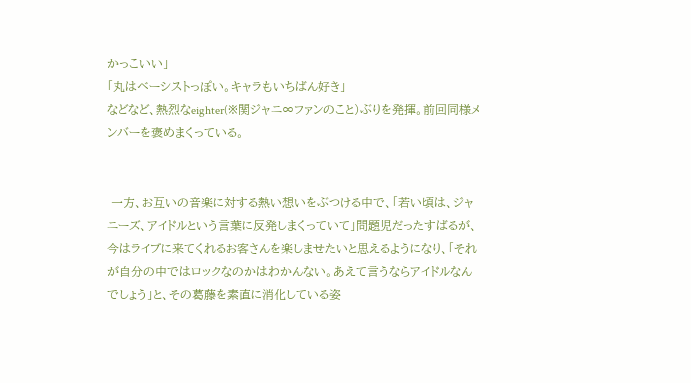かっこいい」
「丸はベーシストっぽい。キャラもいちばん好き」
などなど、熱烈なeighter(※関ジャニ∞ファンのこと)ぶりを発揮。前回同様メンバーを褒めまくっている。


 一方、お互いの音楽に対する熱い想いをぶつける中で、「若い頃は、ジャニーズ、アイドルという言葉に反発しまくっていて」問題児だったすばるが、今はライブに来てくれるお客さんを楽しませたいと思えるようになり、「それが自分の中ではロックなのかはわかんない。あえて言うならアイドルなんでしょう」と、その葛藤を素直に消化している姿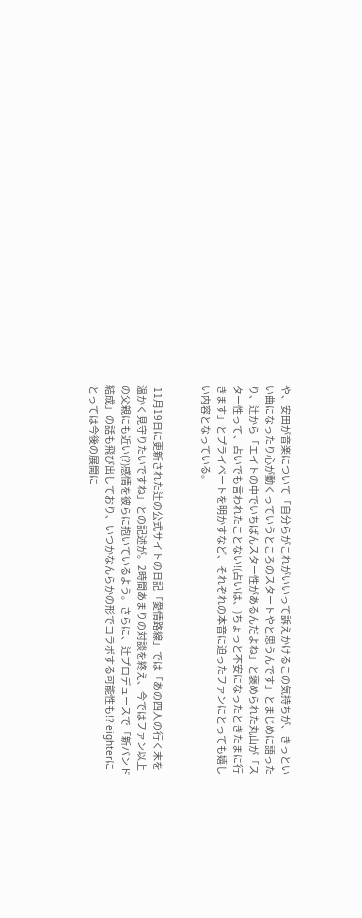や、安田が音楽について「自分らがこれがいいって訴えかけるこの気持ちが、きっといい曲になったり心が動くっていうところのスタートやと思うんです」とまじめに語ったり、辻から「エイトの中でいちばんスター性があるんだよね」と褒められた丸山が「スター性って、占いでも言われたことない!(占いは、)ちょっと不安になったときたまに行きます」とプライベートを明かすなど、それぞれの本音に迫ったファンにとっても嬉しい内容となっている。


 11月19日に更新された辻の公式サイトの日記「愛情路線」では「あの四人の行く末を温かく見守りたいですね」との記述が。2時間あまりの対談を終え、今ではファン以上の父親にも近い(?)感情を彼らに抱いているよう。さらに、辻プロデュースで「新バンド結成」の話も飛び出しており、いつかなんらかの形でコラボする可能性も!? eighterにとっては今後の展開に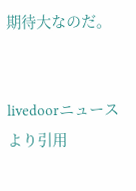期待大なのだ。


livedoorニュースより引用